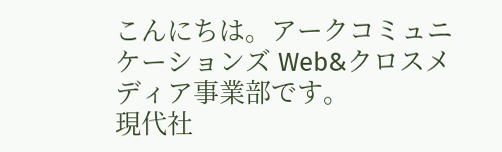こんにちは。アークコミュニケーションズ Web&クロスメディア事業部です。
現代社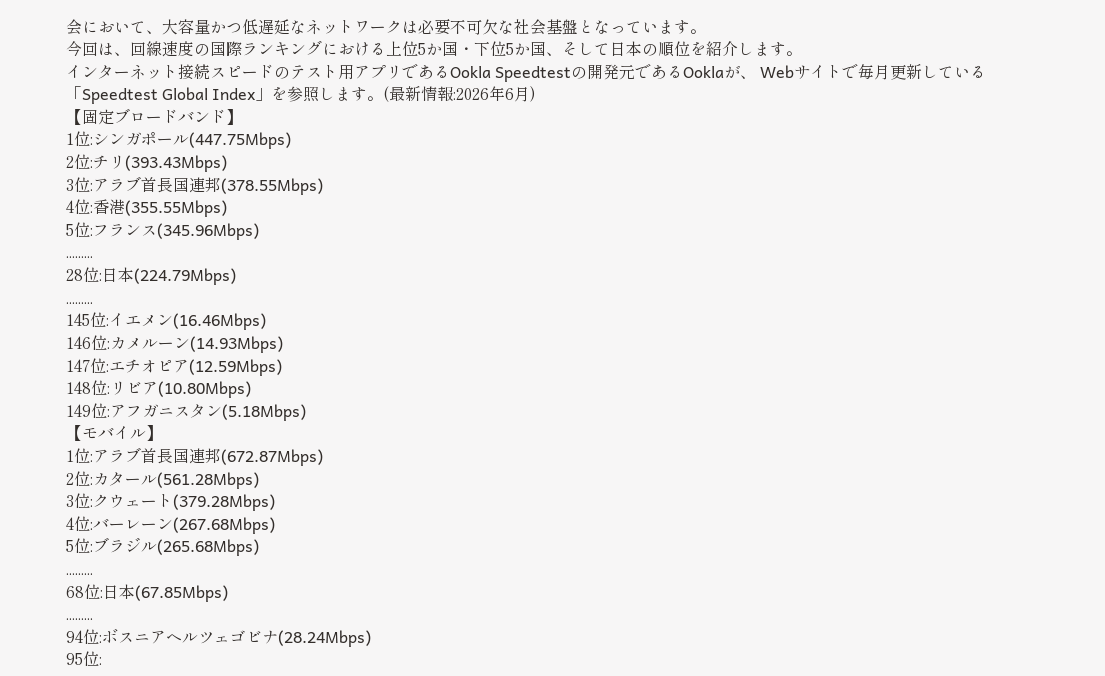会において、大容量かつ低遅延なネットワークは必要不可欠な社会基盤となっています。
今回は、回線速度の国際ランキングにおける上位5か国・下位5か国、そして日本の順位を紹介します。
インターネット接続スピードのテスト用アプリであるOokla Speedtestの開発元であるOoklaが、 Webサイトで毎月更新している「Speedtest Global Index」を参照します。(最新情報:2026年6月)
【固定ブロードバンド】
1位:シンガポール(447.75Mbps)
2位:チリ(393.43Mbps)
3位:アラブ首長国連邦(378.55Mbps)
4位:香港(355.55Mbps)
5位:フランス(345.96Mbps)
.........
28位:日本(224.79Mbps)
.........
145位:イエメン(16.46Mbps)
146位:カメルーン(14.93Mbps)
147位:エチオピア(12.59Mbps)
148位:リビア(10.80Mbps)
149位:アフガニスタン(5.18Mbps)
【モバイル】
1位:アラブ首長国連邦(672.87Mbps)
2位:カタール(561.28Mbps)
3位:クウェート(379.28Mbps)
4位:バーレーン(267.68Mbps)
5位:ブラジル(265.68Mbps)
.........
68位:日本(67.85Mbps)
.........
94位:ボスニアヘルツェゴビナ(28.24Mbps)
95位: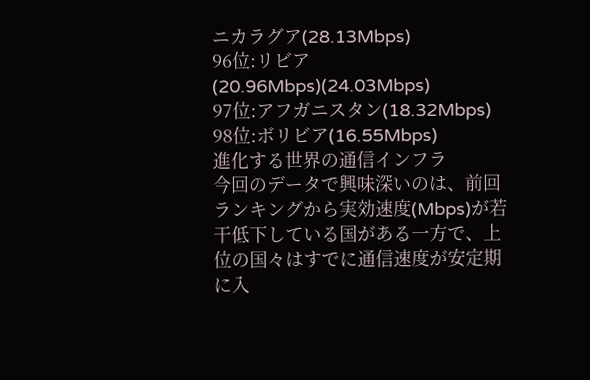ニカラグア(28.13Mbps)
96位:リビア(20.96Mbps)(24.03Mbps)
97位:アフガニスタン(18.32Mbps)
98位:ボリビア(16.55Mbps)
進化する世界の通信インフラ
今回のデータで興味深いのは、前回ランキングから実効速度(Mbps)が若干低下している国がある一方で、上位の国々はすでに通信速度が安定期に入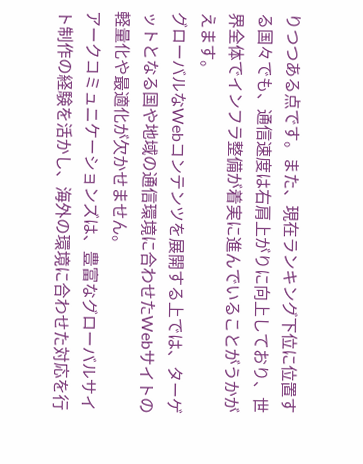りつつある点です。また、現在ランキング下位に位置する国々でも、通信速度は右肩上がりに向上しており、世界全体でインフラ整備が着実に進んでいることがうかがえます。
グローバルなWebコンテンツを展開する上では、ターゲットとなる国や地域の通信環境に合わせたWebサイトの軽量化や最適化が欠かせません。
アークコミュニケーションズは、豊富なグローバルサイト制作の経験を活かし、海外の環境に合わせた対応を行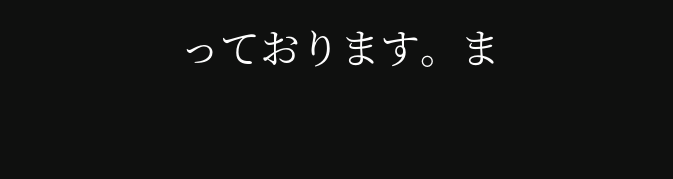っております。ま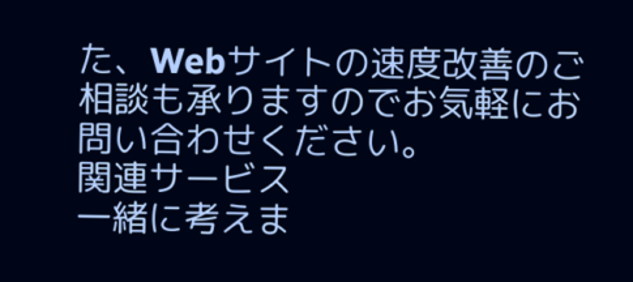た、Webサイトの速度改善のご相談も承りますのでお気軽にお問い合わせください。
関連サービス
一緒に考えま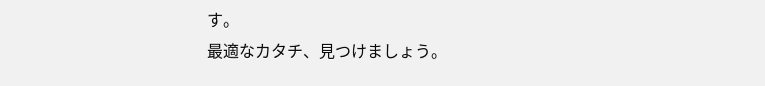す。
最適なカタチ、見つけましょう。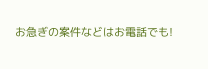お急ぎの案件などはお電話でも!